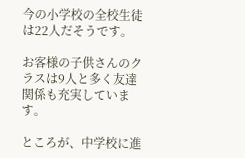今の小学校の全校生徒は22人だそうです。

お客様の子供さんのクラスは9人と多く友達関係も充実しています。

ところが、中学校に進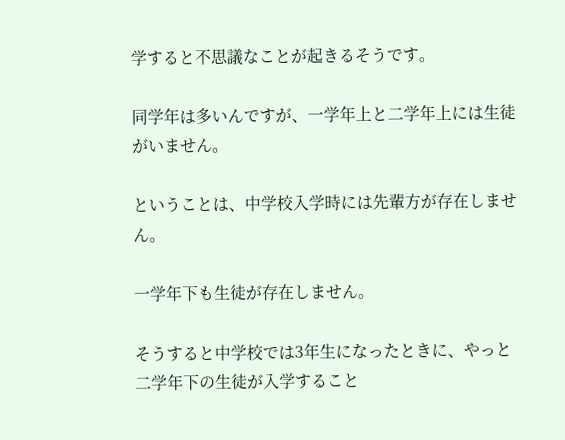学すると不思議なことが起きるそうです。

同学年は多いんですが、一学年上と二学年上には生徒がいません。

ということは、中学校入学時には先輩方が存在しません。

一学年下も生徒が存在しません。

そうすると中学校では3年生になったときに、やっと二学年下の生徒が入学すること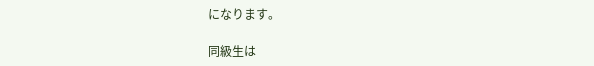になります。

同級生は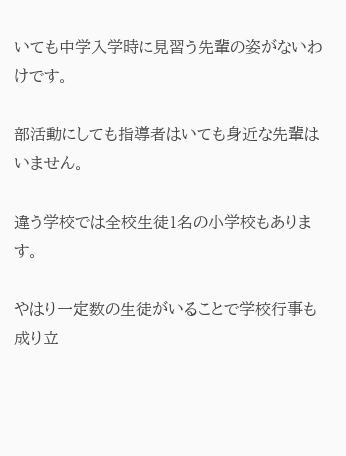いても中学入学時に見習う先輩の姿がないわけです。

部活動にしても指導者はいても身近な先輩はいません。

違う学校では全校生徒1名の小学校もあります。

やはり一定数の生徒がいることで学校行事も成り立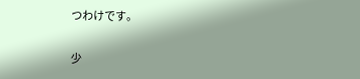つわけです。

少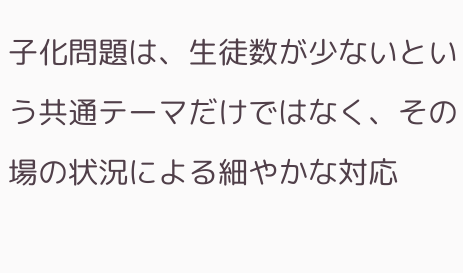子化問題は、生徒数が少ないという共通テーマだけではなく、その場の状況による細やかな対応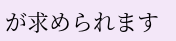が求められます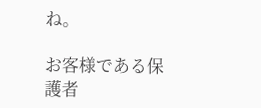ね。

お客様である保護者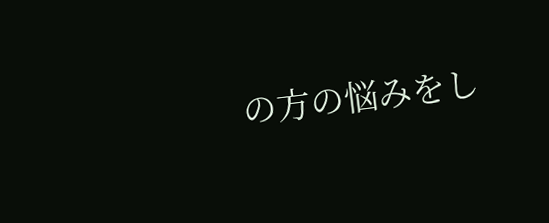の方の悩みをし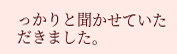っかりと聞かせていただきました。